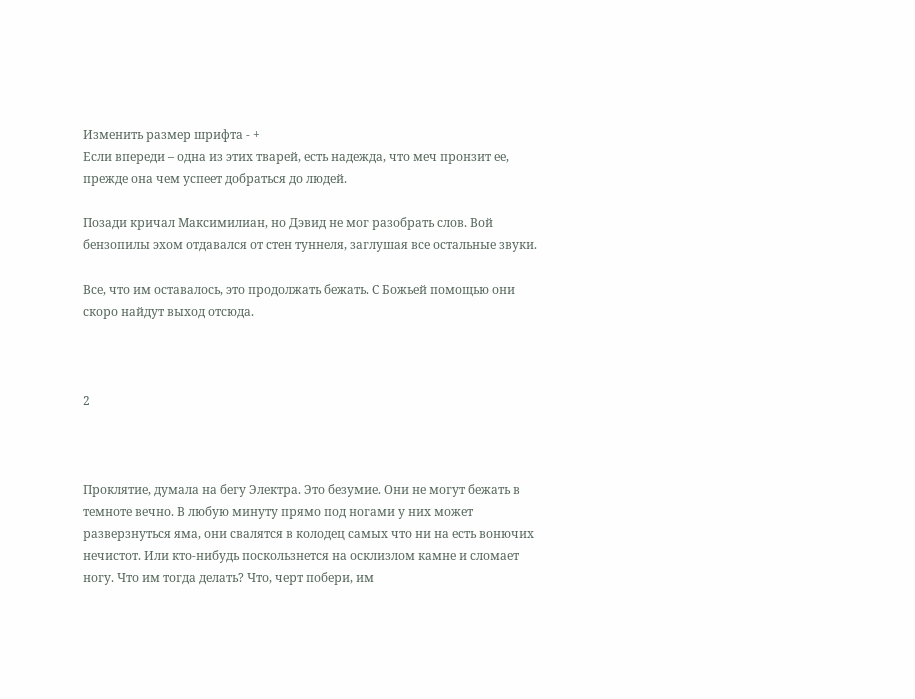Изменить размер шрифта - +
Если впереди – одна из этих тварей, есть надежда, что меч пронзит ее, прежде она чем успеет добраться до людей.

Позади кричал Максимилиан, но Дэвид не мог разобрать слов. Вой бензопилы эхом отдавался от стен туннеля, заглушая все остальные звуки.

Все, что им оставалось, это продолжать бежать. С Божьей помощью они скоро найдут выход отсюда.



2



Проклятие, думала на бегу Электра. Это безумие. Они не могут бежать в темноте вечно. В любую минуту прямо под ногами у них может разверзнуться яма, они свалятся в колодец самых что ни на есть вонючих нечистот. Или кто‑нибудь поскользнется на осклизлом камне и сломает ногу. Что им тогда делать? Что, черт побери, им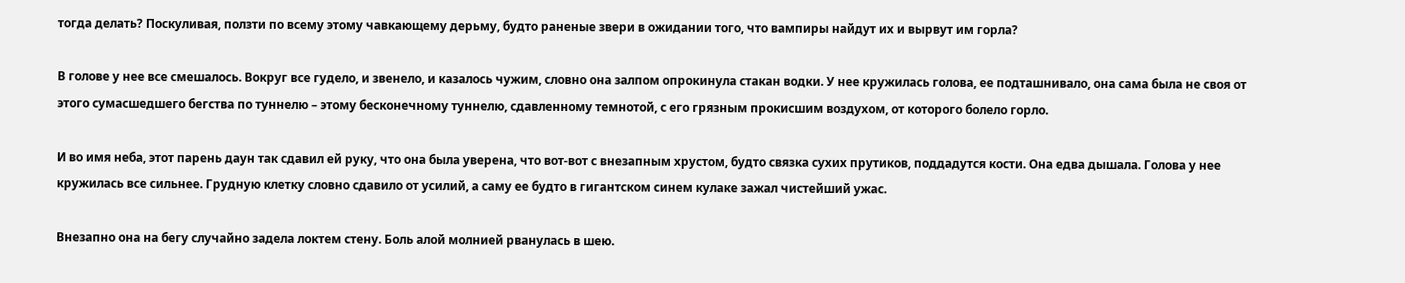тогда делать? Поскуливая, ползти по всему этому чавкающему дерьму, будто раненые звери в ожидании того, что вампиры найдут их и вырвут им горла?

В голове у нее все смешалось. Вокруг все гудело, и звенело, и казалось чужим, словно она залпом опрокинула стакан водки. У нее кружилась голова, ее подташнивало, она сама была не своя от этого сумасшедшего бегства по туннелю – этому бесконечному туннелю, сдавленному темнотой, с его грязным прокисшим воздухом, от которого болело горло.

И во имя неба, этот парень даун так сдавил ей руку, что она была уверена, что вот‑вот с внезапным хрустом, будто связка сухих прутиков, поддадутся кости. Она едва дышала. Голова у нее кружилась все сильнее. Грудную клетку словно сдавило от усилий, а саму ее будто в гигантском синем кулаке зажал чистейший ужас.

Внезапно она на бегу случайно задела локтем стену. Боль алой молнией рванулась в шею.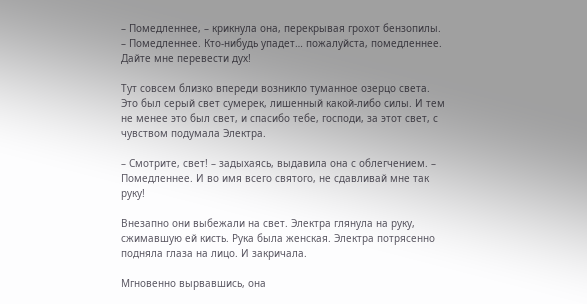– Помедленнее, – крикнула она, перекрывая грохот бензопилы. – Помедленнее. Кто‑нибудь упадет… пожалуйста, помедленнее. Дайте мне перевести дух!

Тут совсем близко впереди возникло туманное озерцо света. Это был серый свет сумерек, лишенный какой‑либо силы. И тем не менее это был свет, и спасибо тебе, господи, за этот свет, с чувством подумала Электра.

– Смотрите, свет! – задыхаясь, выдавила она с облегчением. – Помедленнее. И во имя всего святого, не сдавливай мне так руку!

Внезапно они выбежали на свет. Электра глянула на руку, сжимавшую ей кисть. Рука была женская. Электра потрясенно подняла глаза на лицо. И закричала.

Мгновенно вырвавшись, она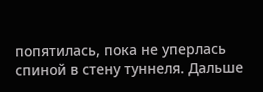попятилась, пока не уперлась спиной в стену туннеля. Дальше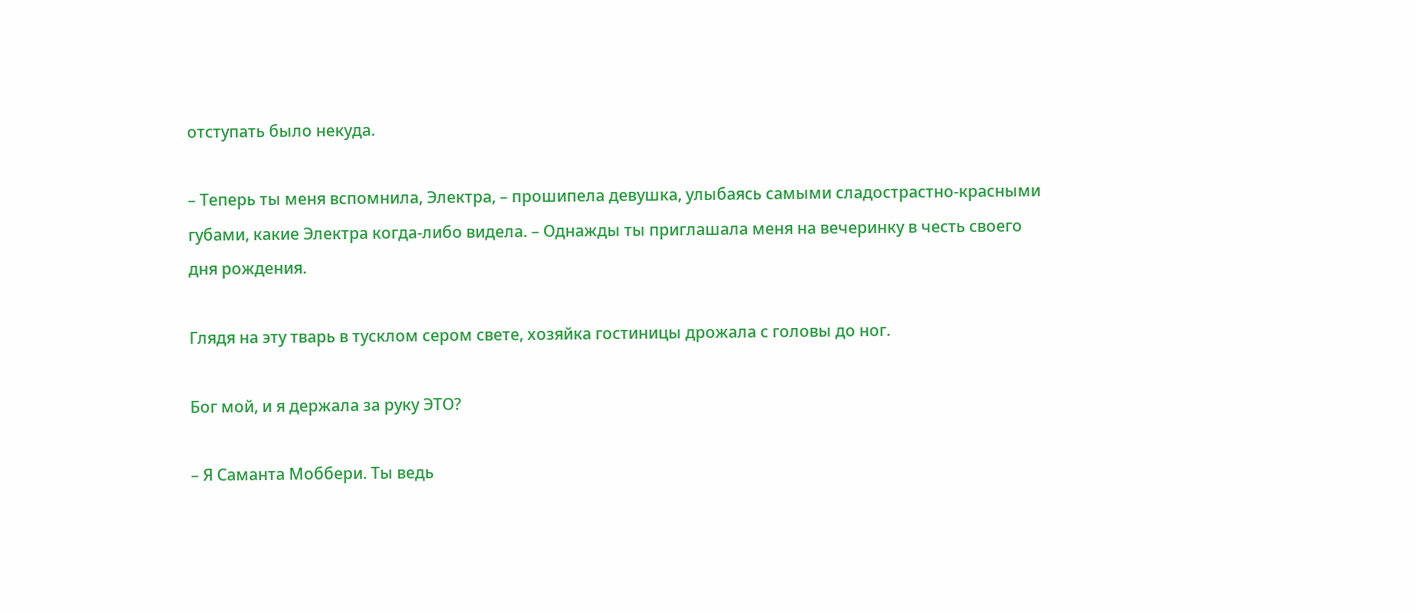отступать было некуда.

– Теперь ты меня вспомнила, Электра, – прошипела девушка, улыбаясь самыми сладострастно‑красными губами, какие Электра когда‑либо видела. – Однажды ты приглашала меня на вечеринку в честь своего дня рождения.

Глядя на эту тварь в тусклом сером свете, хозяйка гостиницы дрожала с головы до ног.

Бог мой, и я держала за руку ЭТО?

– Я Саманта Моббери. Ты ведь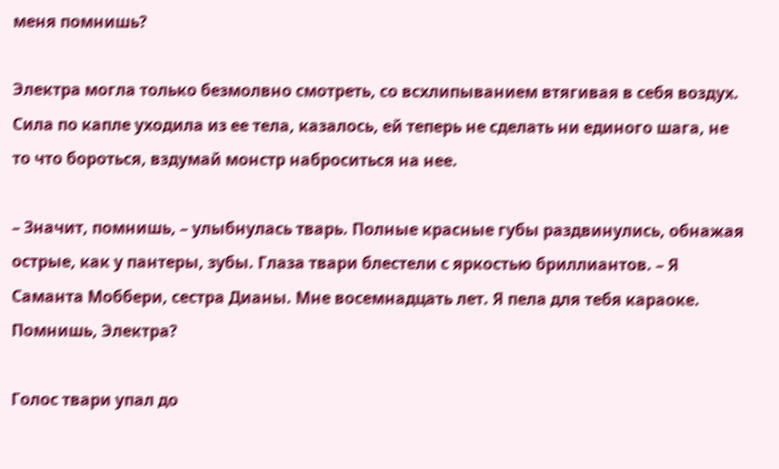меня помнишь?

Электра могла только безмолвно смотреть, со всхлипыванием втягивая в себя воздух. Сила по капле уходила из ее тела, казалось, ей теперь не сделать ни единого шага, не то что бороться, вздумай монстр наброситься на нее.

– Значит, помнишь, – улыбнулась тварь. Полные красные губы раздвинулись, обнажая острые, как у пантеры, зубы. Глаза твари блестели с яркостью бриллиантов. – Я Саманта Моббери, сестра Дианы. Мне восемнадцать лет. Я пела для тебя караоке. Помнишь, Электра?

Голос твари упал до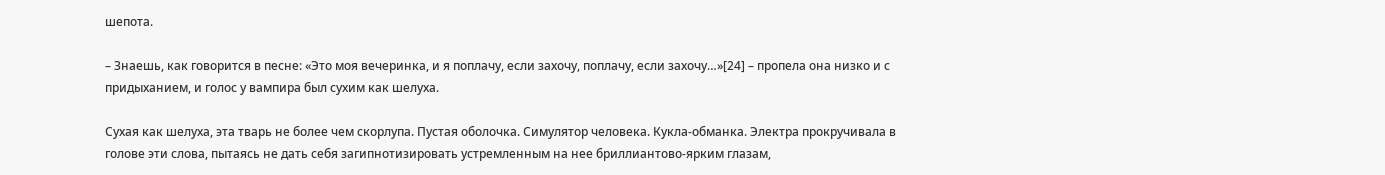шепота.

– Знаешь, как говорится в песне: «Это моя вечеринка, и я поплачу, если захочу, поплачу, если захочу…»[24] – пропела она низко и с придыханием, и голос у вампира был сухим как шелуха.

Сухая как шелуха, эта тварь не более чем скорлупа. Пустая оболочка. Симулятор человека. Кукла‑обманка. Электра прокручивала в голове эти слова, пытаясь не дать себя загипнотизировать устремленным на нее бриллиантово‑ярким глазам,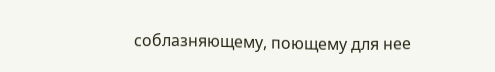соблазняющему, поющему для нее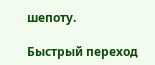шепоту.

Быстрый переход